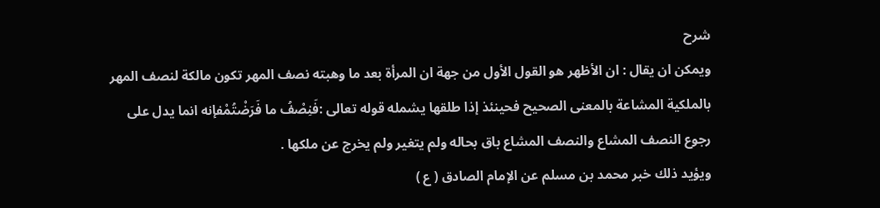شرح
ويمكن ان يقال : ان الأظهر هو القول الأول من جهة ان المرأة بعد ما وهبته نصف المهر تكون مالكة لنصف المهر بالملكية المشاعة بالمعنى الصحيح فحينئذ إذا طلقها يشمله قوله تعالى :فَنِصْفُ ما فَرَضْتُمْفإنه انما يدل على رجوع النصف المشاع والنصف المشاع باق بحاله ولم يتغير ولم يخرج عن ملكها .
ويؤيد ذلك خبر محمد بن مسلم عن الإمام الصادق ( ع )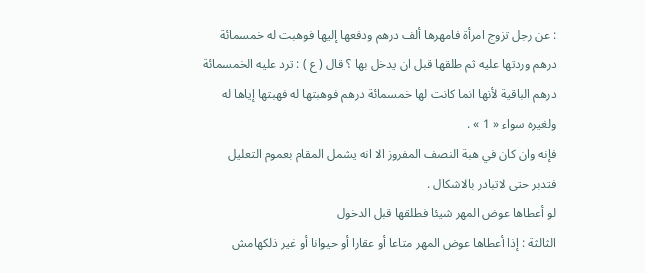: عن رجل تزوج امرأة فامهرها ألف درهم ودفعها إليها فوهبت له خمسمائة درهم وردتها عليه ثم طلقها قبل ان يدخل بها ؟ قال ( ع ) : ترد عليه الخمسمائة درهم الباقية لأنها انما كانت لها خمسمائة درهم فوهبتها له فهبتها إياها له ولغيره سواء « 1 » .
فإنه وان كان في هبة النصف المفروز الا انه يشمل المقام بعموم التعليل فتدبر حتى لاتبادر بالاشكال .
لو أعطاها عوض المهر شيئا فطلقها قبل الدخول
الثالثة : إذا أعطاها عوض المهر متاعا أو عقارا أو حيوانا أو غير ذلكهامش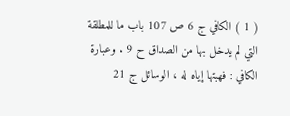( 1 ) الكافي ج 6 ص 107 باب ما للمطلقة التي لم يدخل بها من الصداق ح 9 . وعبارة الكافي : فهبتها إياه له ، الوسائل ج 21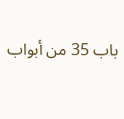باب 35 من أبواب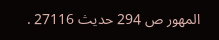المهور ص 294 حديث 27116 .